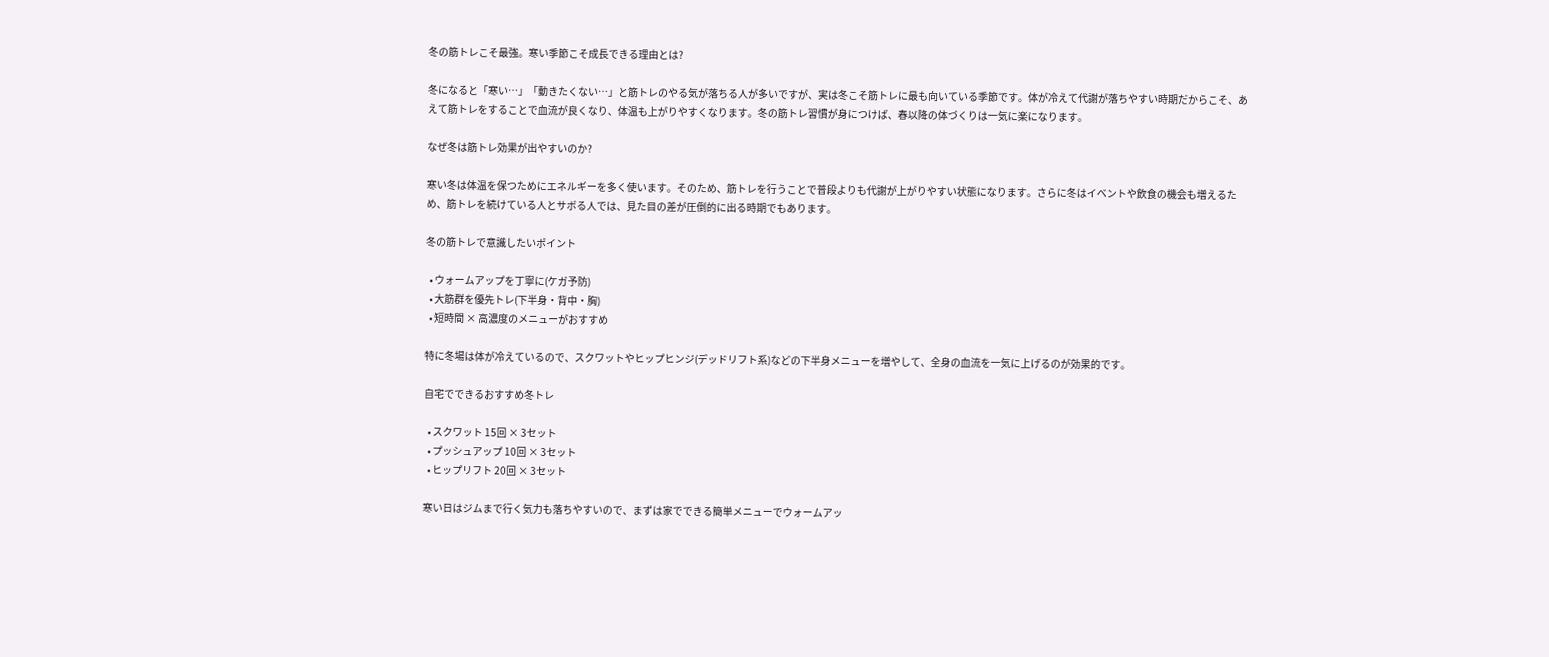冬の筋トレこそ最強。寒い季節こそ成長できる理由とは?

冬になると「寒い…」「動きたくない…」と筋トレのやる気が落ちる人が多いですが、実は冬こそ筋トレに最も向いている季節です。体が冷えて代謝が落ちやすい時期だからこそ、あえて筋トレをすることで血流が良くなり、体温も上がりやすくなります。冬の筋トレ習慣が身につけば、春以降の体づくりは一気に楽になります。

なぜ冬は筋トレ効果が出やすいのか?

寒い冬は体温を保つためにエネルギーを多く使います。そのため、筋トレを行うことで普段よりも代謝が上がりやすい状態になります。さらに冬はイベントや飲食の機会も増えるため、筋トレを続けている人とサボる人では、見た目の差が圧倒的に出る時期でもあります。

冬の筋トレで意識したいポイント

  • ウォームアップを丁寧に(ケガ予防)
  • 大筋群を優先トレ(下半身・背中・胸)
  • 短時間 × 高濃度のメニューがおすすめ

特に冬場は体が冷えているので、スクワットやヒップヒンジ(デッドリフト系)などの下半身メニューを増やして、全身の血流を一気に上げるのが効果的です。

自宅でできるおすすめ冬トレ

  • スクワット 15回 × 3セット
  • プッシュアップ 10回 × 3セット
  • ヒップリフト 20回 × 3セット

寒い日はジムまで行く気力も落ちやすいので、まずは家でできる簡単メニューでウォームアッ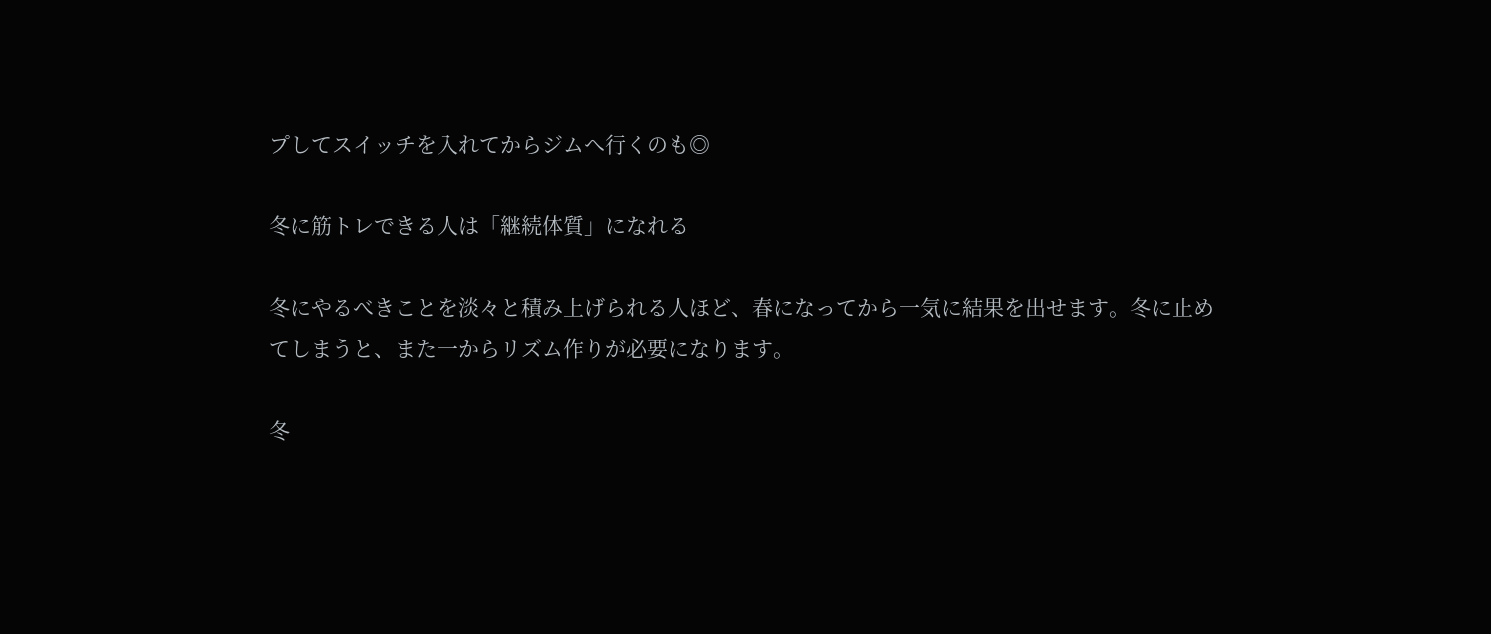プしてスイッチを入れてからジムへ行くのも◎

冬に筋トレできる人は「継続体質」になれる

冬にやるべきことを淡々と積み上げられる人ほど、春になってから一気に結果を出せます。冬に止めてしまうと、また一からリズム作りが必要になります。

冬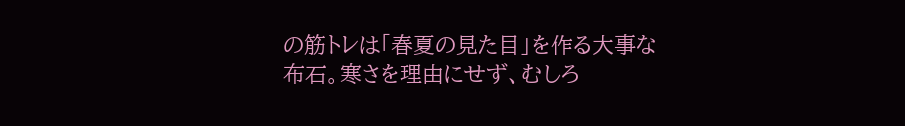の筋トレは「春夏の見た目」を作る大事な布石。寒さを理由にせず、むしろ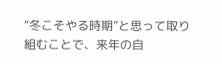“冬こそやる時期”と思って取り組むことで、来年の自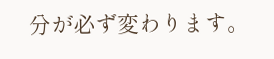分が必ず変わります。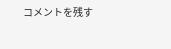コメントを残す